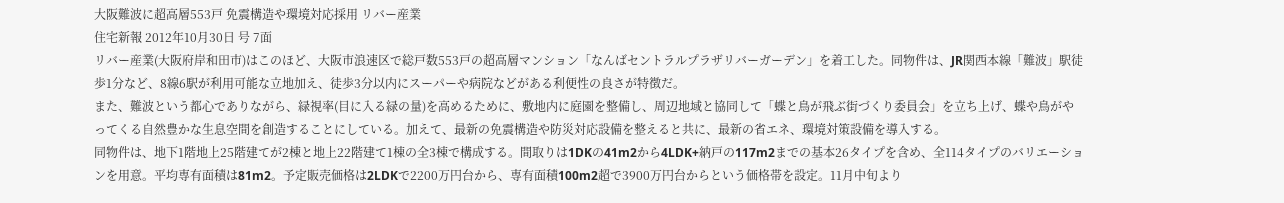大阪難波に超高層553戸 免震構造や環境対応採用 リバー産業
住宅新報 2012年10月30日 号 7面
リバー産業(大阪府岸和田市)はこのほど、大阪市浪速区で総戸数553戸の超高層マンション「なんばセントラルプラザリバーガーデン」を着工した。同物件は、JR関西本線「難波」駅徒歩1分など、8線6駅が利用可能な立地加え、徒歩3分以内にスーパーや病院などがある利便性の良さが特徴だ。
また、難波という都心でありながら、緑視率(目に入る緑の量)を高めるために、敷地内に庭園を整備し、周辺地域と協同して「蝶と鳥が飛ぶ街づくり委員会」を立ち上げ、蝶や鳥がやってくる自然豊かな生息空間を創造することにしている。加えて、最新の免震構造や防災対応設備を整えると共に、最新の省エネ、環境対策設備を導入する。
同物件は、地下1階地上25階建てが2棟と地上22階建て1棟の全3棟で構成する。間取りは1DKの41m2から4LDK+納戸の117m2までの基本26タイプを含め、全114タイプのバリエーションを用意。平均専有面積は81m2。予定販売価格は2LDKで2200万円台から、専有面積100m2超で3900万円台からという価格帯を設定。11月中旬より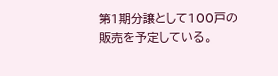第1期分譲として100戸の販売を予定している。